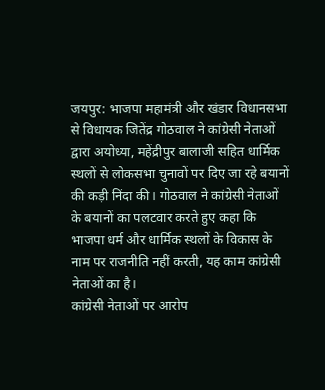जयपुर: भाजपा महामंत्री और खंडार विधानसभा से विधायक जितेंद्र गोठवाल ने कांग्रेसी नेताओं द्वारा अयोध्या, महेंद्रीपुर बालाजी सहित धार्मिक स्थलों से लोकसभा चुनावों पर दिए जा रहे बयानों की कड़ी निंदा की। गोठवाल ने कांग्रेसी नेताओं के बयानों का पलटवार करते हुए कहा कि भाजपा धर्म और धार्मिक स्थलों के विकास के नाम पर राजनीति नहीं करती, यह काम कांग्रेसी नेताओं का है।
कांग्रेसी नेताओं पर आरोप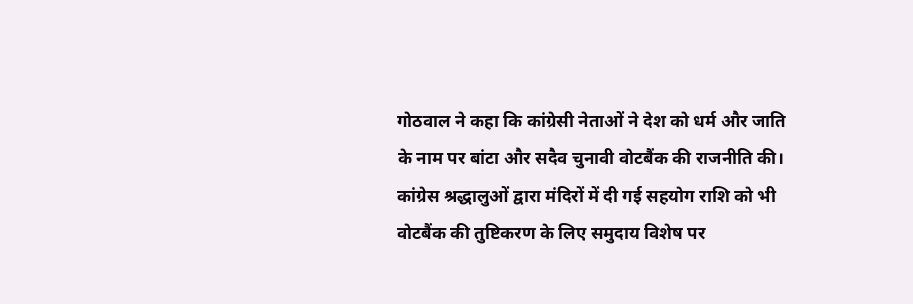गोठवाल ने कहा कि कांग्रेसी नेताओं ने देश को धर्म और जाति के नाम पर बांटा और सदैव चुनावी वोटबैंक की राजनीति की। कांग्रेस श्रद्धालुओं द्वारा मंदिरों में दी गई सहयोग राशि को भी वोटबैंक की तुष्टिकरण के लिए समुदाय विशेष पर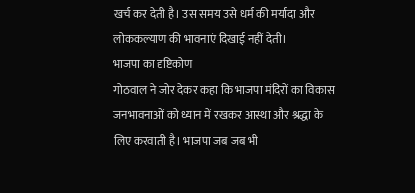खर्च कर देती है। उस समय उसे धर्म की मर्यादा और लोककल्याण की भावनाएं दिखाई नहीं देती।
भाजपा का दृष्टिकोण
गोठवाल ने जोर देकर कहा कि भाजपा मंदिरों का विकास जनभावनाओं को ध्यान में रखकर आस्था और श्रद्धा के लिए करवाती है। भाजपा जब जब भी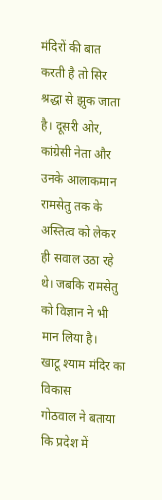मंदिरों की बात करती है तो सिर श्रद्धा से झुक जाता है। दूसरी ओर, कांग्रेसी नेता और उनके आलाकमान रामसेतु तक के अस्तित्व को लेकर ही सवाल उठा रहे थे। जबकि रामसेतु को विज्ञान ने भी मान लिया है।
खाटू श्याम मंदिर का विकास
गोठवाल ने बताया कि प्रदेश में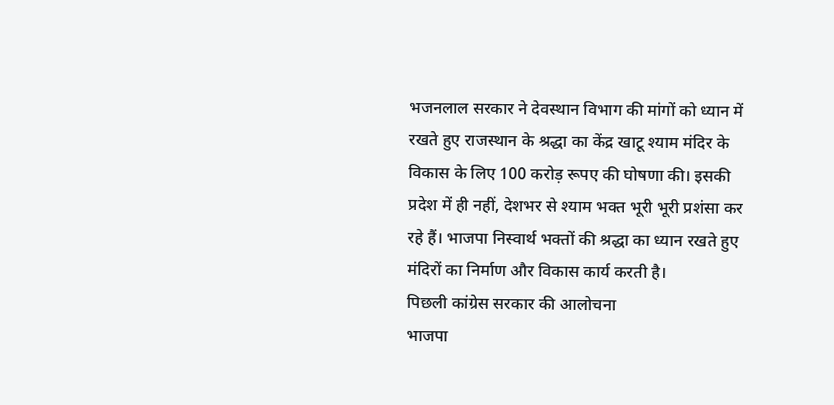भजनलाल सरकार ने देवस्थान विभाग की मांगों को ध्यान में रखते हुए राजस्थान के श्रद्धा का केंद्र खाटू श्याम मंदिर के विकास के लिए 100 करोड़ रूपए की घोषणा की। इसकी प्रदेश में ही नहीं, देशभर से श्याम भक्त भूरी भूरी प्रशंसा कर रहे हैं। भाजपा निस्वार्थ भक्तों की श्रद्धा का ध्यान रखते हुए मंदिरों का निर्माण और विकास कार्य करती है।
पिछली कांग्रेस सरकार की आलोचना
भाजपा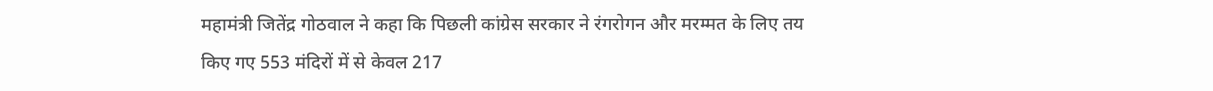महामंत्री जितेंद्र गोठवाल ने कहा कि पिछली कांग्रेस सरकार ने रंगरोगन और मरम्मत के लिए तय किए गए 553 मंदिरों में से केवल 217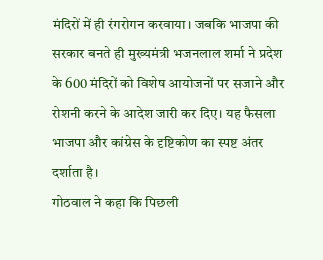मंदिरों में ही रंगरोगन करवाया। जबकि भाजपा की सरकार बनते ही मुख्यमंत्री भजनलाल शर्मा ने प्रदेश के 600 मंदिरों को विशेष आयोजनों पर सजाने और रोशनी करने के आदेश जारी कर दिए। यह फैसला भाजपा और कांग्रेस के दृष्टिकोण का स्पष्ट अंतर दर्शाता है।
गोठवाल ने कहा कि पिछली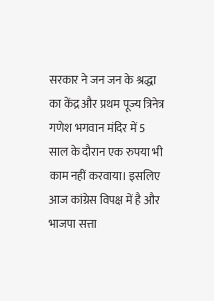सरकार ने जन जन के श्रद्धा का केंद्र और प्रथम पूज्य त्रिनेत्र गणेश भगवान मंदिर में 5 साल के दौरान एक रुपया भी काम नहीं करवाया। इसलिए आज कांग्रेस विपक्ष में है और भाजपा सत्ता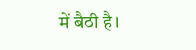में बैठी है।